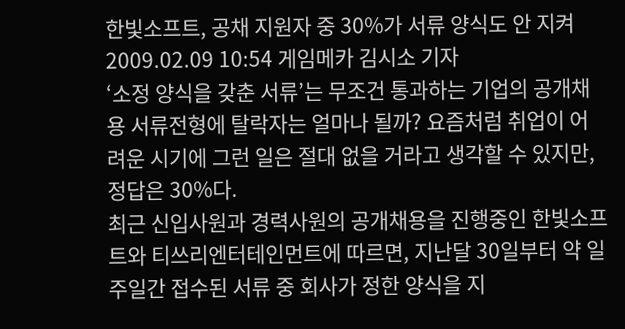한빛소프트, 공채 지원자 중 30%가 서류 양식도 안 지켜
2009.02.09 10:54 게임메카 김시소 기자
‘소정 양식을 갖춘 서류’는 무조건 통과하는 기업의 공개채용 서류전형에 탈락자는 얼마나 될까? 요즘처럼 취업이 어려운 시기에 그런 일은 절대 없을 거라고 생각할 수 있지만, 정답은 30%다.
최근 신입사원과 경력사원의 공개채용을 진행중인 한빛소프트와 티쓰리엔터테인먼트에 따르면, 지난달 30일부터 약 일주일간 접수된 서류 중 회사가 정한 양식을 지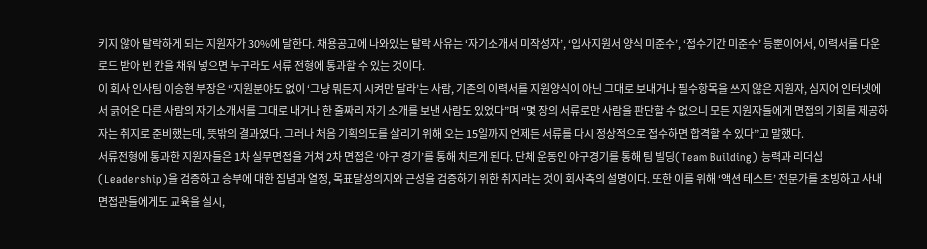키지 않아 탈락하게 되는 지원자가 30%에 달한다. 채용공고에 나와있는 탈락 사유는 ‘자기소개서 미작성자’, ‘입사지원서 양식 미준수’, ‘접수기간 미준수’ 등뿐이어서, 이력서를 다운로드 받아 빈 칸을 채워 넣으면 누구라도 서류 전형에 통과할 수 있는 것이다.
이 회사 인사팀 이승현 부장은 “지원분야도 없이 ‘그냥 뭐든지 시켜만 달라’는 사람, 기존의 이력서를 지원양식이 아닌 그대로 보내거나 필수항목을 쓰지 않은 지원자, 심지어 인터넷에서 긁어온 다른 사람의 자기소개서를 그대로 내거나 한 줄짜리 자기 소개를 보낸 사람도 있었다”며 “몇 장의 서류로만 사람을 판단할 수 없으니 모든 지원자들에게 면접의 기회를 제공하자는 취지로 준비했는데, 뜻밖의 결과였다. 그러나 처음 기획의도를 살리기 위해 오는 15일까지 언제든 서류를 다시 정상적으로 접수하면 합격할 수 있다”고 말했다.
서류전형에 통과한 지원자들은 1차 실무면접을 거쳐 2차 면접은 ‘야구 경기’를 통해 치르게 된다. 단체 운동인 야구경기를 통해 팀 빌딩(Team Building) 능력과 리더십(Leadership)을 검증하고 승부에 대한 집념과 열정, 목표달성의지와 근성을 검증하기 위한 취지라는 것이 회사측의 설명이다. 또한 이를 위해 ‘액션 테스트’ 전문가를 초빙하고 사내 면접관들에게도 교육을 실시,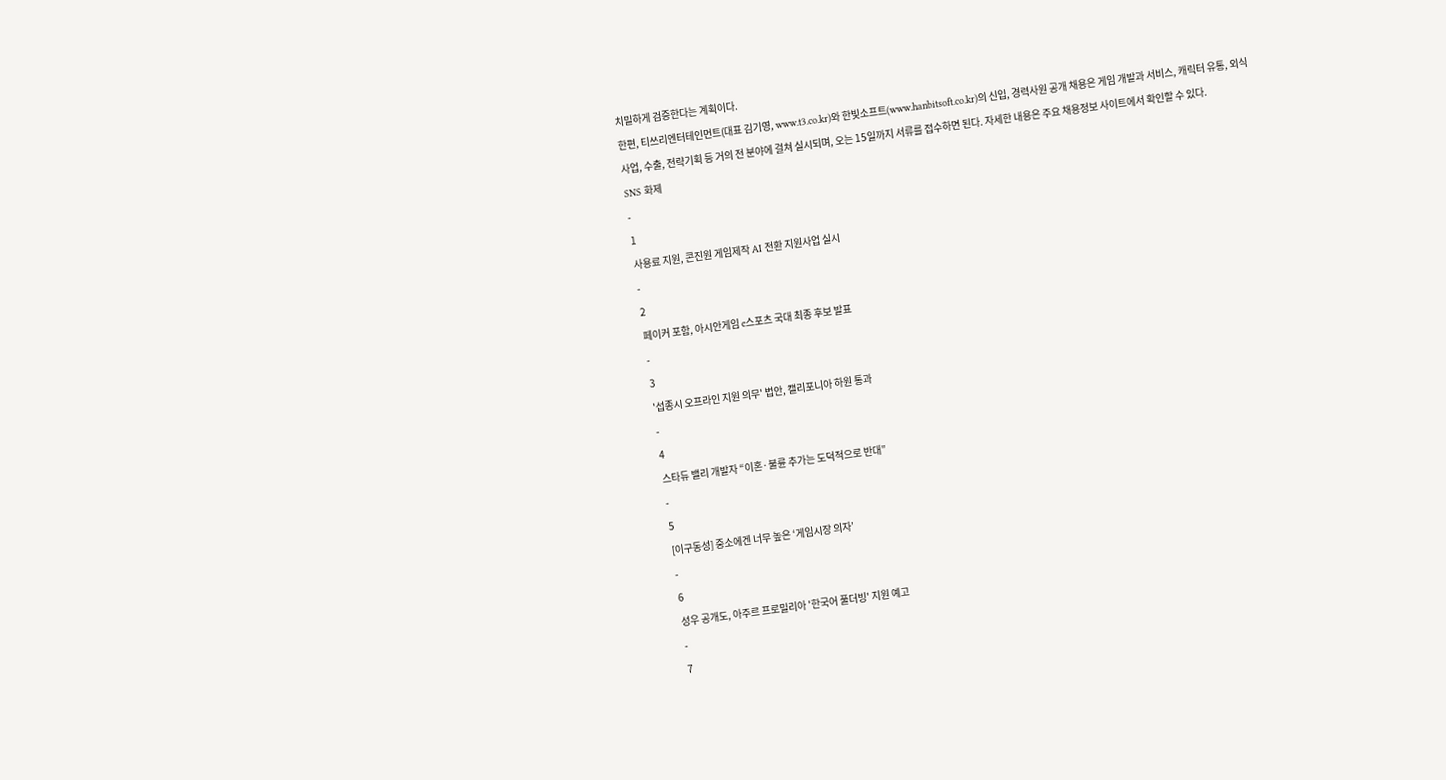치밀하게 검증한다는 계획이다.
한편, 티쓰리엔터테인먼트(대표 김기영, www.t3.co.kr)와 한빛소프트(www.hanbitsoft.co.kr)의 신입, 경력사원 공개 채용은 게임 개발과 서비스, 캐릭터 유통, 외식사업, 수출, 전략기획 등 거의 전 분야에 걸쳐 실시되며, 오는 15일까지 서류를 접수하면 된다. 자세한 내용은 주요 채용정보 사이트에서 확인할 수 있다.
SNS 화제
-
1
사용료 지원, 콘진원 게임제작 AI 전환 지원사업 실시
-
2
페이커 포함, 아시안게임 e스포츠 국대 최종 후보 발표
-
3
'섭종시 오프라인 지원 의무' 법안, 캘리포니아 하원 통과
-
4
스타듀 밸리 개발자 “이혼·불륜 추가는 도덕적으로 반대”
-
5
[이구동성] 중소에겐 너무 높은 ‘게임시장 의자’
-
6
성우 공개도, 아주르 프로밀리아 '한국어 풀더빙' 지원 예고
-
7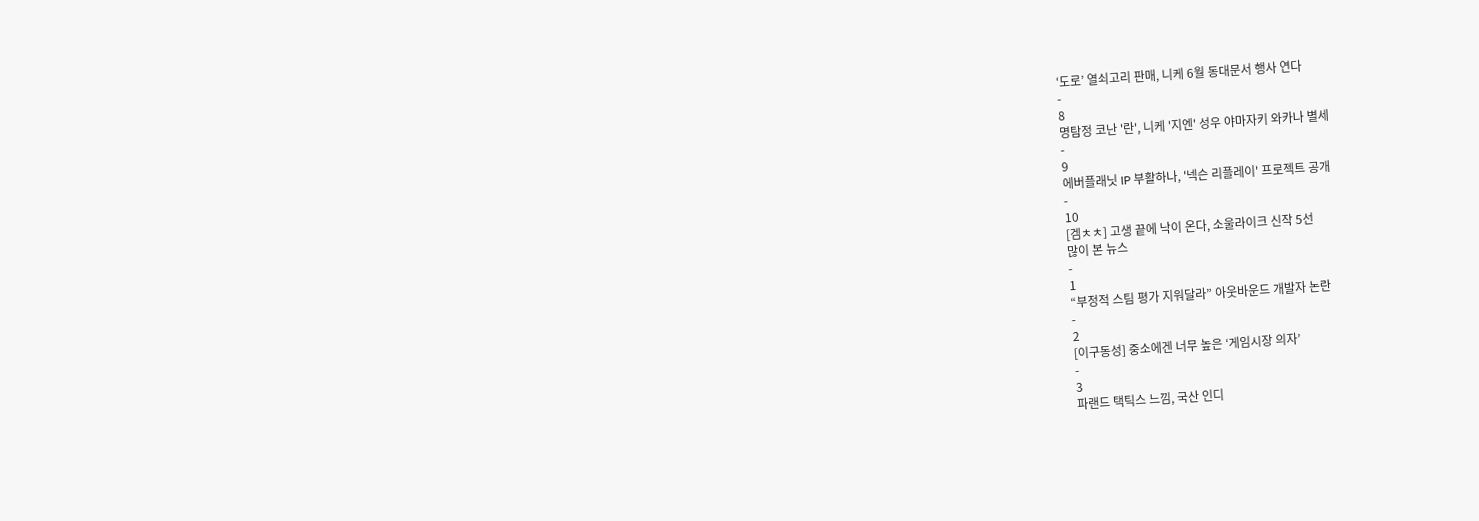‘도로’ 열쇠고리 판매, 니케 6월 동대문서 행사 연다
-
8
명탐정 코난 '란', 니케 '지엔' 성우 야마자키 와카나 별세
-
9
에버플래닛 IP 부활하나, '넥슨 리플레이' 프로젝트 공개
-
10
[겜ㅊㅊ] 고생 끝에 낙이 온다, 소울라이크 신작 5선
많이 본 뉴스
-
1
“부정적 스팀 평가 지워달라” 아웃바운드 개발자 논란
-
2
[이구동성] 중소에겐 너무 높은 ‘게임시장 의자’
-
3
파랜드 택틱스 느낌, 국산 인디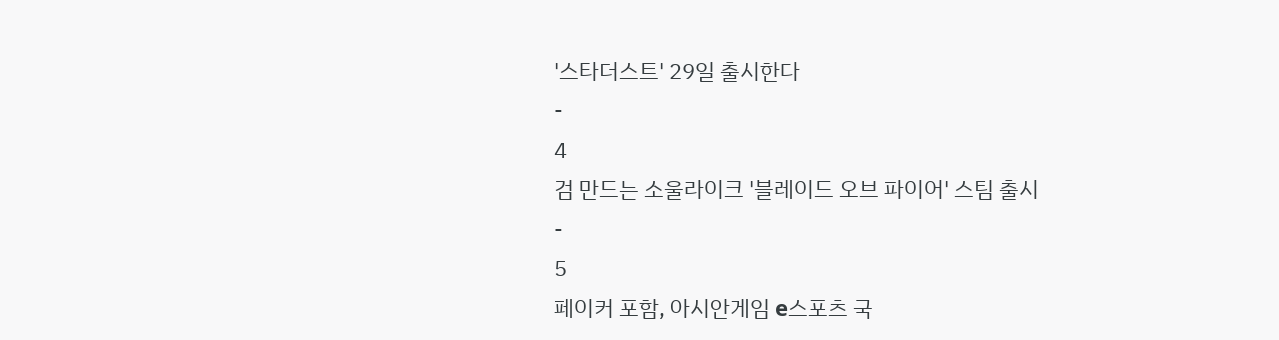'스타더스트' 29일 출시한다
-
4
검 만드는 소울라이크 '블레이드 오브 파이어' 스팀 출시
-
5
페이커 포함, 아시안게임 e스포츠 국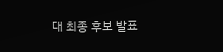대 최종 후보 발표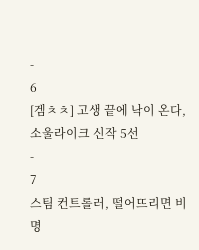-
6
[겜ㅊㅊ] 고생 끝에 낙이 온다, 소울라이크 신작 5선
-
7
스팀 컨트롤러, 떨어뜨리면 비명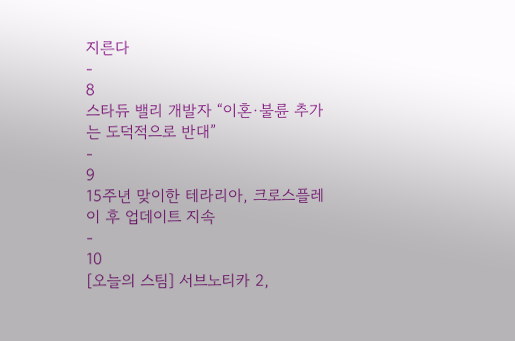지른다
-
8
스타듀 밸리 개발자 “이혼·불륜 추가는 도덕적으로 반대”
-
9
15주년 맞이한 테라리아, 크로스플레이 후 업데이트 지속
-
10
[오늘의 스팀] 서브노티카 2,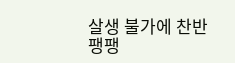살생 불가에 찬반 팽팽